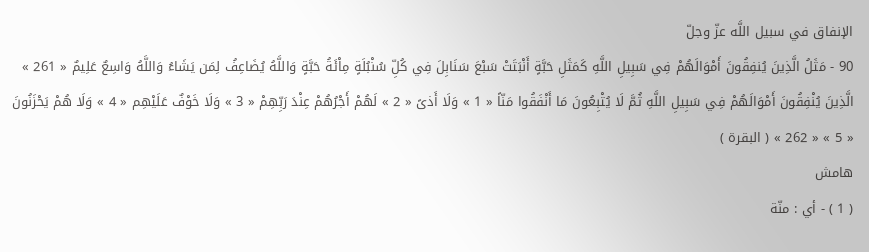الإنفاق في سبيل اللَّه عزّ وجلّ
90 - مَثَلُ الَّذِينَ يُنفِقُونَ أَمْوَالَهُمْ فِي سَبِيلِ اللَّهِ كَمَثَلِ حَبَّةٍ أَنْبَتَتْ سَبْعَ سَنَابِلَ فِي كُلِّ سُنْبُلَةٍ مِاْئَةُ حَبَّةٍ وَاللَّهُ يُضَاعِفُ لِمَن يَشَاءُ وَاللَّهُ وَاسِعٌ عَلِيمٌ « 261 »
الَّذِينَ يُنْفِقُونَ أَمْوَالَهُمْ فِي سَبِيلِ اللَّهِ ثُمَّ لَا يُتْبِعُونَ مَا أَنْفَقُوا مَنّاً « 1 » وَلَا أَذىً « 2 » لَهُمْ أَجْرُهُمْ عِنْدَ رَبِّهِمْ « 3 » وَلَا خَوْفٌ عَلَيْهِم « 4 » وَلَا هُمْ يَحْزَنُونَ « 5 » « 262 » ( البقرة )
هامش
( 1 ) - أي : منّة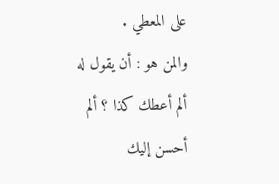على المعطي .
والمن هو : أن يقول له ألم أعطك كذا ؟ ألم أحسن إليك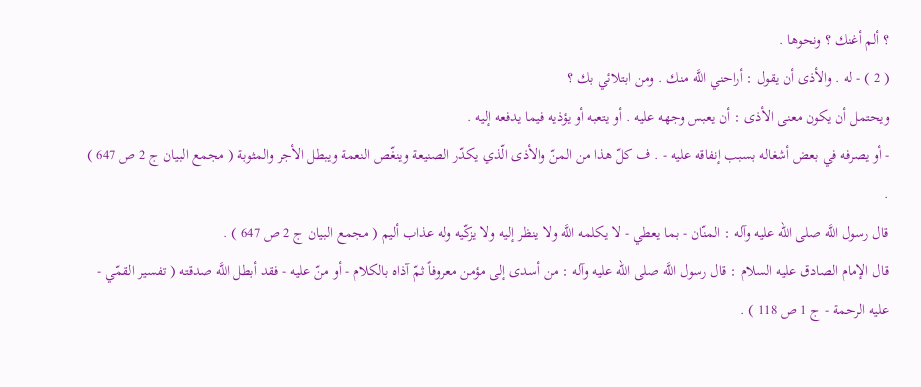؟ ألم أغنك ؟ ونحوها .
( 2 ) - له . والأذى أن يقول : أراحني اللَّه منك . ومن ابتلائي بك ؟
ويحتمل أن يكون معنى الأذى : أن يعبس وجهه عليه . أو يتعبه أو يؤذيه فيما يدفعه إليه .
- أو يصرفه في بعض أشغاله بسبب إنفاقه عليه - . ف كلّ هذا من المنّ والأذى الّذي يكدّر الصنيعة وينغّص النعمة ويبطل الأجر والمثوبة ( مجمع البيان ج 2 ص 647 ) .
قال رسول اللَّه صلى الله عليه وآله : المنّان - بما يعطي - لا يكلمه اللَّه ولا ينظر إليه ولا يزكّيه وله عذاب أليم ( مجمع البيان ج 2 ص 647 ) .
قال الإمام الصادق عليه السلام : قال رسول اللَّه صلى الله عليه وآله : من أسدى إلى مؤمن معروفاً ثمّ آذاه بالكلام - أو منّ عليه - فقد أبطل اللَّه صدقته ( تفسير القمّي - عليه الرحمة - ج 1 ص 118 ) .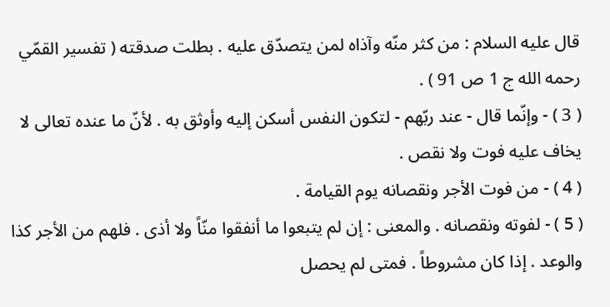قال عليه السلام : من كثر منّه وآذاه لمن يتصدّق عليه . بطلت صدقته ( تفسير القمّي رحمه الله ج 1 ص 91 ) .
( 3 ) - وإنّما قال - عند ربّهم - لتكون النفس أسكن إليه وأوثق به . لأنّ ما عنده تعالى لا يخاف عليه فوت ولا نقص .
( 4 ) - من فوت الأجر ونقصانه يوم القيامة .
( 5 ) - لفوته ونقصانه . والمعنى : إن لم يتبعوا ما أنفقوا منّاً ولا أذى . فلهم من الأجر كذا والوعد . إذا كان مشروطاً . فمتى لم يحصل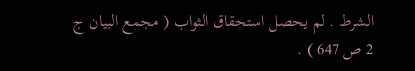الشرط . لم يحصل استحقاق الثواب ( مجمع البيان ج 2 ص 647 ) .